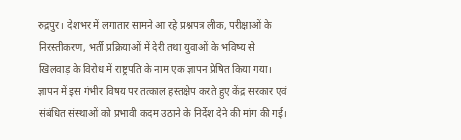रुद्रपुर। देशभर में लगातार सामने आ रहे प्रश्नपत्र लीक, परीक्षाओं के निरस्तीकरण, भर्ती प्रक्रियाओं में देरी तथा युवाओं के भविष्य से खिलवाड़ के विरोध में राष्ट्रपति के नाम एक ज्ञापन प्रेषित किया गया। ज्ञापन में इस गंभीर विषय पर तत्काल हस्तक्षेप करते हुए केंद्र सरकार एवं संबंधित संस्थाओं को प्रभावी कदम उठाने के निर्देश देने की मांग की गई।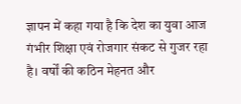ज्ञापन में कहा गया है कि देश का युवा आज गंभीर शिक्षा एवं रोजगार संकट से गुजर रहा है। वर्षों की कठिन मेहनत और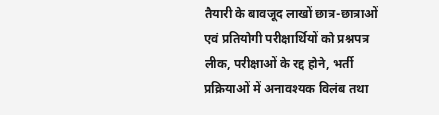तैयारी के बावजूद लाखों छात्र-छात्राओं एवं प्रतियोगी परीक्षार्थियों को प्रश्नपत्र लीक, परीक्षाओं के रद्द होने, भर्ती प्रक्रियाओं में अनावश्यक विलंब तथा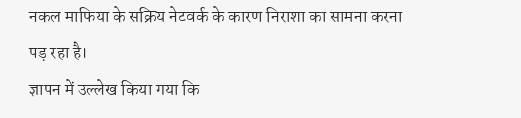नकल माफिया के सक्रिय नेटवर्क के कारण निराशा का सामना करना पड़ रहा है।
ज्ञापन में उल्लेख किया गया कि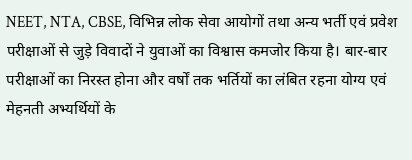NEET, NTA, CBSE, विभिन्न लोक सेवा आयोगों तथा अन्य भर्ती एवं प्रवेश परीक्षाओं से जुड़े विवादों ने युवाओं का विश्वास कमजोर किया है। बार-बार परीक्षाओं का निरस्त होना और वर्षों तक भर्तियों का लंबित रहना योग्य एवं मेहनती अभ्यर्थियों के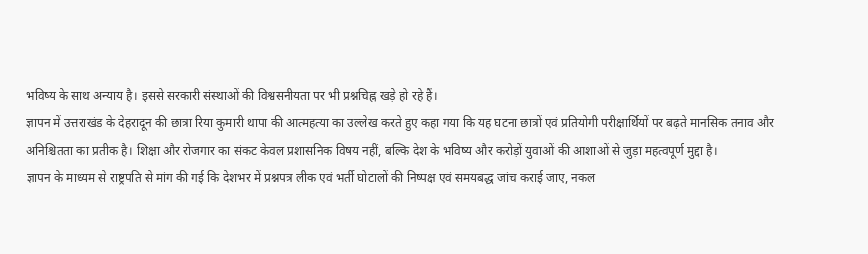भविष्य के साथ अन्याय है। इससे सरकारी संस्थाओं की विश्वसनीयता पर भी प्रश्नचिह्न खड़े हो रहे हैं।
ज्ञापन में उत्तराखंड के देहरादून की छात्रा रिया कुमारी थापा की आत्महत्या का उल्लेख करते हुए कहा गया कि यह घटना छात्रों एवं प्रतियोगी परीक्षार्थियों पर बढ़ते मानसिक तनाव और अनिश्चितता का प्रतीक है। शिक्षा और रोजगार का संकट केवल प्रशासनिक विषय नहीं, बल्कि देश के भविष्य और करोड़ों युवाओं की आशाओं से जुड़ा महत्वपूर्ण मुद्दा है।
ज्ञापन के माध्यम से राष्ट्रपति से मांग की गई कि देशभर में प्रश्नपत्र लीक एवं भर्ती घोटालों की निष्पक्ष एवं समयबद्ध जांच कराई जाए, नकल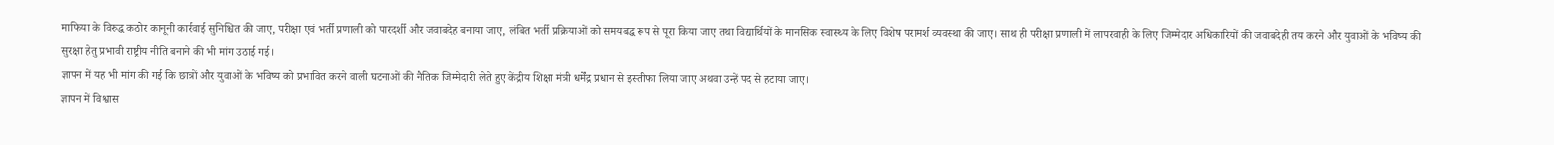माफिया के विरुद्ध कठोर कानूनी कार्रवाई सुनिश्चित की जाए, परीक्षा एवं भर्ती प्रणाली को पारदर्शी और जवाबदेह बनाया जाए, लंबित भर्ती प्रक्रियाओं को समयबद्ध रूप से पूरा किया जाए तथा विद्यार्थियों के मानसिक स्वास्थ्य के लिए विशेष परामर्श व्यवस्था की जाए। साथ ही परीक्षा प्रणाली में लापरवाही के लिए जिम्मेदार अधिकारियों की जवाबदेही तय करने और युवाओं के भविष्य की सुरक्षा हेतु प्रभावी राष्ट्रीय नीति बनाने की भी मांग उठाई गई।
ज्ञापन में यह भी मांग की गई कि छात्रों और युवाओं के भविष्य को प्रभावित करने वाली घटनाओं की नैतिक जिम्मेदारी लेते हुए केंद्रीय शिक्षा मंत्री धर्मेंद्र प्रधान से इस्तीफा लिया जाए अथवा उन्हें पद से हटाया जाए।
ज्ञापन में विश्वास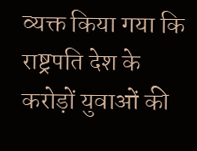व्यक्त किया गया कि राष्ट्रपति देश के करोड़ों युवाओं की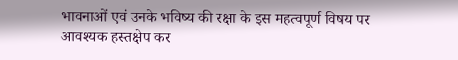भावनाओं एवं उनके भविष्य की रक्षा के इस महत्वपूर्ण विषय पर आवश्यक हस्तक्षेप कर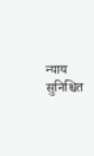न्याय सुनिश्चित